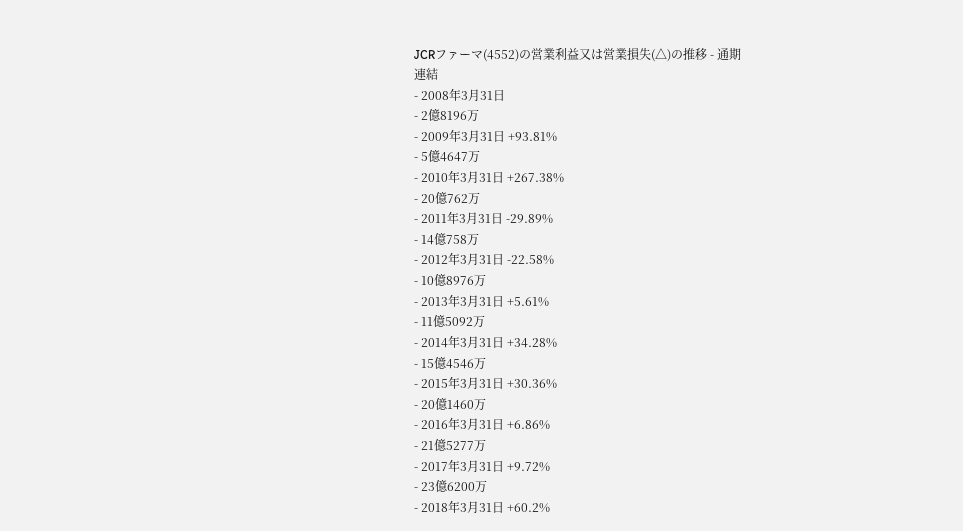JCRファーマ(4552)の営業利益又は営業損失(△)の推移 - 通期
連結
- 2008年3月31日
- 2億8196万
- 2009年3月31日 +93.81%
- 5億4647万
- 2010年3月31日 +267.38%
- 20億762万
- 2011年3月31日 -29.89%
- 14億758万
- 2012年3月31日 -22.58%
- 10億8976万
- 2013年3月31日 +5.61%
- 11億5092万
- 2014年3月31日 +34.28%
- 15億4546万
- 2015年3月31日 +30.36%
- 20億1460万
- 2016年3月31日 +6.86%
- 21億5277万
- 2017年3月31日 +9.72%
- 23億6200万
- 2018年3月31日 +60.2%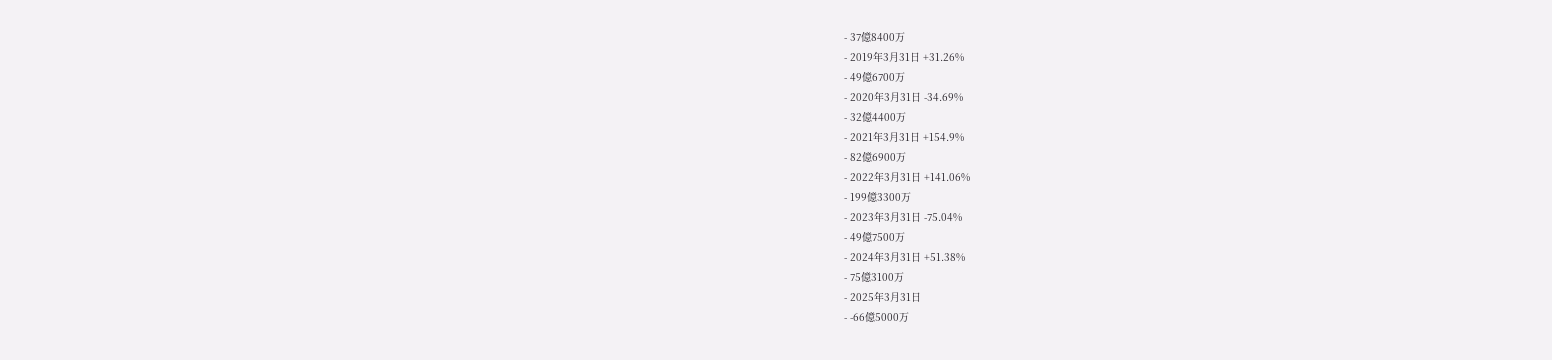- 37億8400万
- 2019年3月31日 +31.26%
- 49億6700万
- 2020年3月31日 -34.69%
- 32億4400万
- 2021年3月31日 +154.9%
- 82億6900万
- 2022年3月31日 +141.06%
- 199億3300万
- 2023年3月31日 -75.04%
- 49億7500万
- 2024年3月31日 +51.38%
- 75億3100万
- 2025年3月31日
- -66億5000万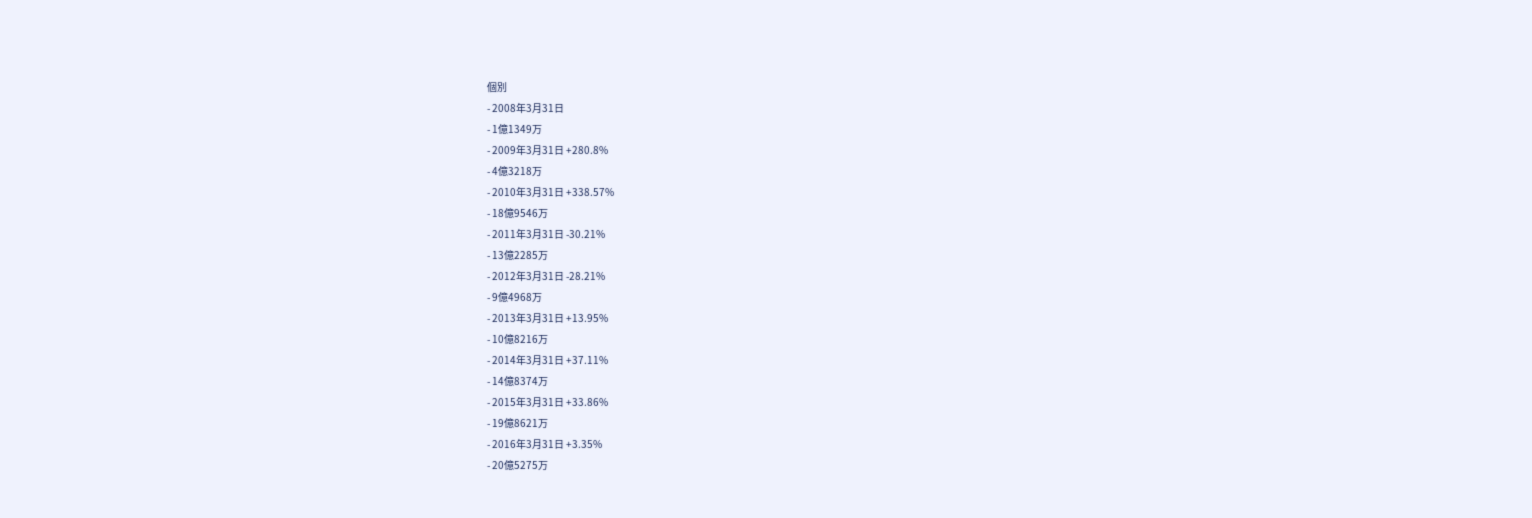個別
- 2008年3月31日
- 1億1349万
- 2009年3月31日 +280.8%
- 4億3218万
- 2010年3月31日 +338.57%
- 18億9546万
- 2011年3月31日 -30.21%
- 13億2285万
- 2012年3月31日 -28.21%
- 9億4968万
- 2013年3月31日 +13.95%
- 10億8216万
- 2014年3月31日 +37.11%
- 14億8374万
- 2015年3月31日 +33.86%
- 19億8621万
- 2016年3月31日 +3.35%
- 20億5275万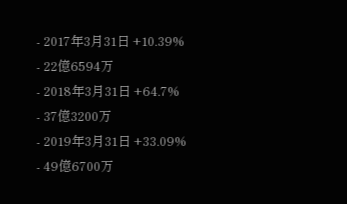- 2017年3月31日 +10.39%
- 22億6594万
- 2018年3月31日 +64.7%
- 37億3200万
- 2019年3月31日 +33.09%
- 49億6700万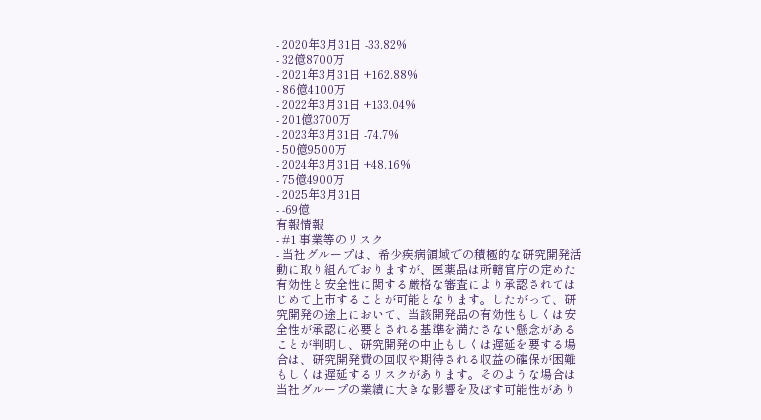- 2020年3月31日 -33.82%
- 32億8700万
- 2021年3月31日 +162.88%
- 86億4100万
- 2022年3月31日 +133.04%
- 201億3700万
- 2023年3月31日 -74.7%
- 50億9500万
- 2024年3月31日 +48.16%
- 75億4900万
- 2025年3月31日
- -69億
有報情報
- #1 事業等のリスク
- 当社グループは、希少疾病領域での積極的な研究開発活動に取り組んでおりますが、医薬品は所轄官庁の定めた有効性と安全性に関する厳格な審査により承認されてはじめて上市することが可能となります。したがって、研究開発の途上において、当該開発品の有効性もしくは安全性が承認に必要とされる基準を満たさない懸念があることが判明し、研究開発の中止もしくは遅延を要する場合は、研究開発費の回収や期待される収益の確保が困難もしくは遅延するリスクがあります。そのような場合は当社グループの業績に大きな影響を及ぼす可能性があり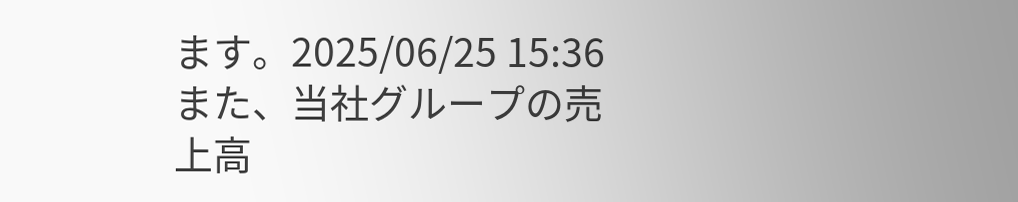ます。2025/06/25 15:36
また、当社グループの売上高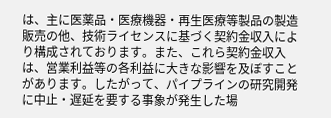は、主に医薬品・医療機器・再生医療等製品の製造販売の他、技術ライセンスに基づく契約金収入により構成されております。また、これら契約金収入は、営業利益等の各利益に大きな影響を及ぼすことがあります。したがって、パイプラインの研究開発に中止・遅延を要する事象が発生した場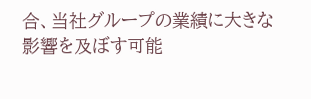合、当社グループの業績に大きな影響を及ぼす可能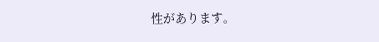性があります。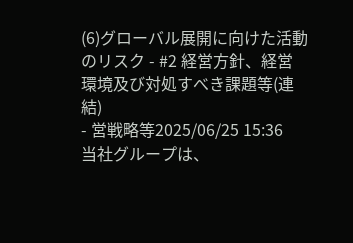(6)グローバル展開に向けた活動のリスク - #2 経営方針、経営環境及び対処すべき課題等(連結)
- 営戦略等2025/06/25 15:36
当社グループは、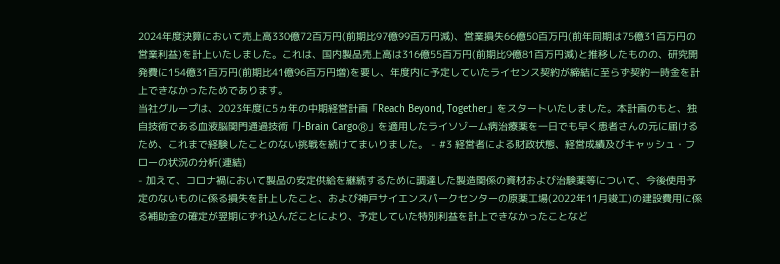2024年度決算において売上高330億72百万円(前期比97億99百万円減)、営業損失66億50百万円(前年同期は75億31百万円の営業利益)を計上いたしました。これは、国内製品売上高は316億55百万円(前期比9億81百万円減)と推移したものの、研究開発費に154億31百万円(前期比41億96百万円増)を要し、年度内に予定していたライセンス契約が締結に至らず契約一時金を計上できなかったためであります。
当社グループは、2023年度に5ヵ年の中期経営計画「Reach Beyond, Together」をスタートいたしました。本計画のもと、独自技術である血液脳関門通過技術「J-Brain CargoⓇ」を適用したライソゾーム病治療薬を一日でも早く患者さんの元に届けるため、これまで経験したことのない挑戦を続けてまいりました。 - #3 経営者による財政状態、経営成績及びキャッシュ・フローの状況の分析(連結)
- 加えて、コロナ禍において製品の安定供給を継続するために調達した製造関係の資材および治験薬等について、今後使用予定のないものに係る損失を計上したこと、および神戸サイエンスパークセンターの原薬工場(2022年11月竣工)の建設費用に係る補助金の確定が翌期にずれ込んだことにより、予定していた特別利益を計上できなかったことなど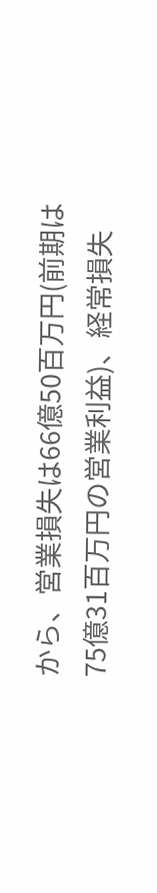から、営業損失は66億50百万円(前期は75億31百万円の営業利益)、経常損失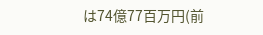は74億77百万円(前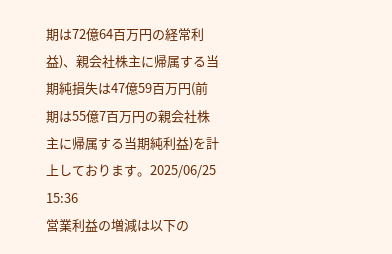期は72億64百万円の経常利益)、親会社株主に帰属する当期純損失は47億59百万円(前期は55億7百万円の親会社株主に帰属する当期純利益)を計上しております。2025/06/25 15:36
営業利益の増減は以下の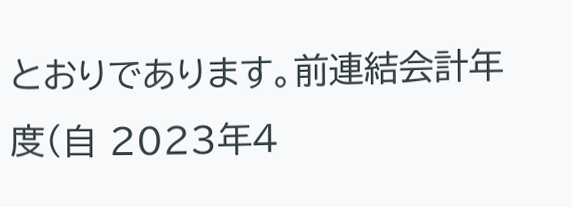とおりであります。前連結会計年度(自 2023年4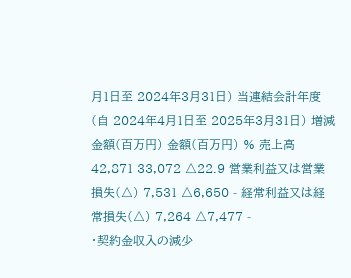月1日至 2024年3月31日) 当連結会計年度(自 2024年4月1日至 2025年3月31日) 増減 金額(百万円) 金額(百万円) % 売上高 42,871 33,072 △22.9 営業利益又は営業損失(△) 7,531 △6,650 - 経常利益又は経常損失(△) 7,264 △7,477 -
・契約金収入の減少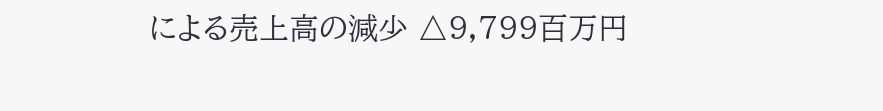による売上高の減少 △9,799百万円